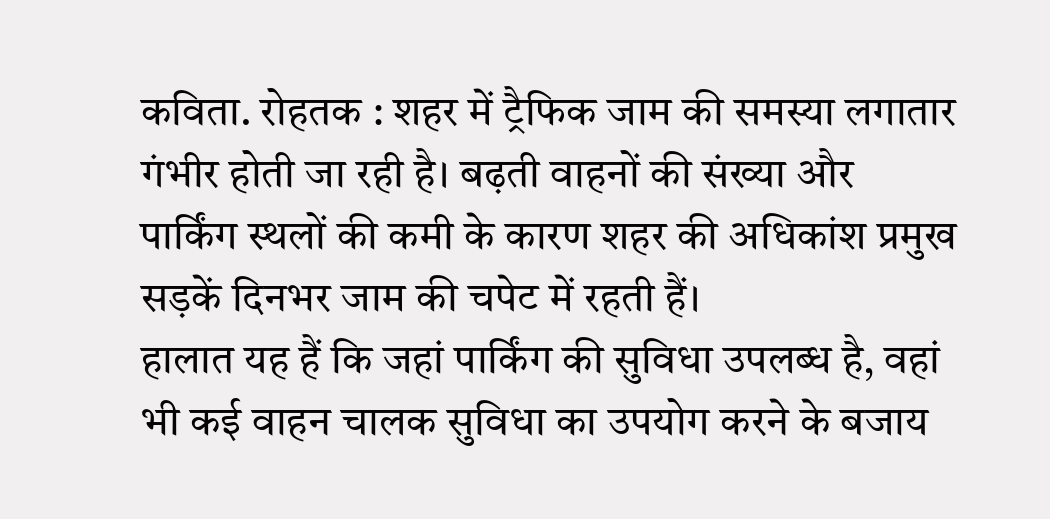कविता. रोहतक : शहर में ट्रैफिक जाम की समस्या लगातार गंभीर होती जा रही है। बढ़ती वाहनों की संख्या और पार्किंग स्थलों की कमी के कारण शहर की अधिकांश प्रमुख सड़कें दिनभर जाम की चपेट में रहती हैं।
हालात यह हैं कि जहां पार्किंग की सुविधा उपलब्ध है, वहां भी कई वाहन चालक सुविधा का उपयोग करने के बजाय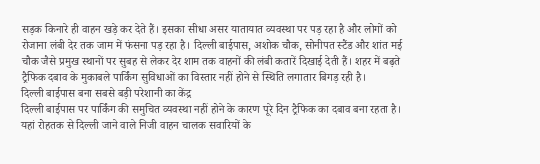सड़क किनारे ही वाहन खड़े कर देते हैं। इसका सीधा असर यातायात व्यवस्था पर पड़ रहा है और लोगों को रोजाना लंबी देर तक जाम में फंसना पड़ रहा है। दिल्ली बाईपास, अशोक चौक, सोनीपत स्टैंड और शांत मई चौक जैसे प्रमुख स्थानों पर सुबह से लेकर देर शाम तक वाहनों की लंबी कतारें दिखाई देती हैं। शहर में बढ़ते ट्रैफिक दबाव के मुकाबले पार्किंग सुविधाओं का विस्तार नहीं होने से स्थिति लगातार बिगड़ रही है।
दिल्ली बाईपास बना सबसे बड़ी परेशानी का केंद्र
दिल्ली बाईपास पर पार्किंग की समुचित व्यवस्था नहीं होने के कारण पूरे दिन ट्रैफिक का दबाव बना रहता है। यहां रोहतक से दिल्ली जाने वाले निजी वाहन चालक सवारियों के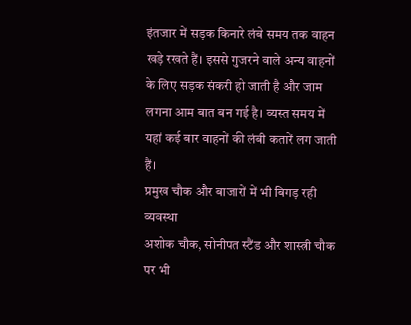इंतजार में सड़क किनारे लंबे समय तक वाहन खड़े रखते हैं। इससे गुजरने वाले अन्य वाहनों के लिए सड़क संकरी हो जाती है और जाम लगना आम बात बन गई है। व्यस्त समय में यहां कई बार वाहनों की लंबी कतारें लग जाती हैं।
प्रमुख चौक और बाजारों में भी बिगड़ रही व्यवस्था
अशोक चौक, सोनीपत स्टैंड और शास्त्री चौक पर भी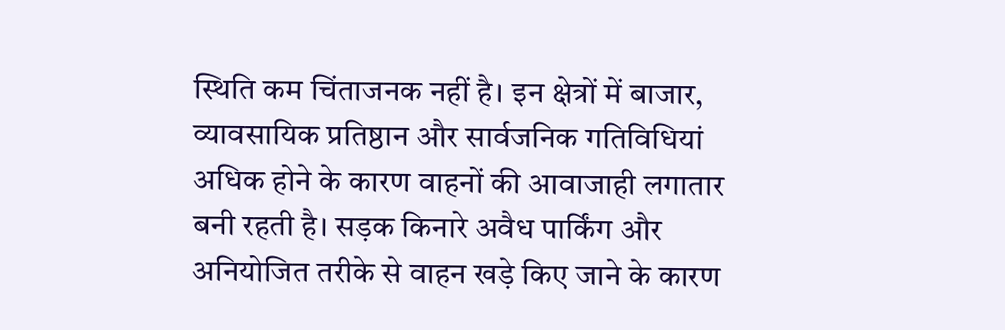स्थिति कम चिंताजनक नहीं है। इन क्षेत्रों में बाजार, व्यावसायिक प्रतिष्ठान और सार्वजनिक गतिविधियां अधिक होने के कारण वाहनों की आवाजाही लगातार बनी रहती है। सड़क किनारे अवैध पार्किंग और अनियोजित तरीके से वाहन खड़े किए जाने के कारण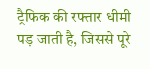ट्रैफिक की रफ्तार धीमी पड़ जाती है, जिससे पूरे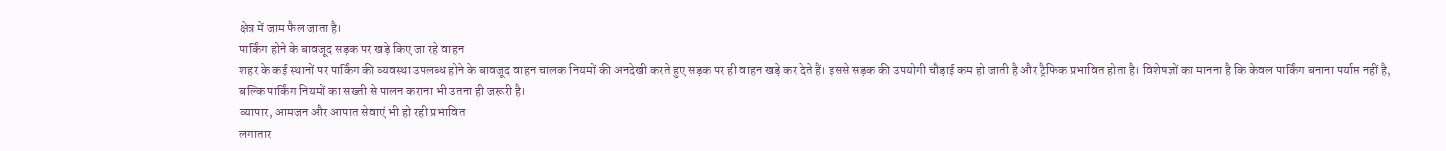क्षेत्र में जाम फैल जाता है।
पार्किंग होने के बावजूद सड़क पर खड़े किए जा रहे वाहन
शहर के कई स्थानों पर पार्किंग की व्यवस्था उपलब्ध होने के बावजूद वाहन चालक नियमों की अनदेखी करते हुए सड़क पर ही वाहन खड़े कर देते हैं। इससे सड़क की उपयोगी चौड़ाई कम हो जाती है और ट्रैफिक प्रभावित होता है। विशेषज्ञों का मानना है कि केवल पार्किंग बनाना पर्याप्त नहीं है, बल्कि पार्किंग नियमों का सख्ती से पालन कराना भी उतना ही जरूरी है।
व्यापार, आमजन और आपात सेवाएं भी हो रही प्रभावित
लगातार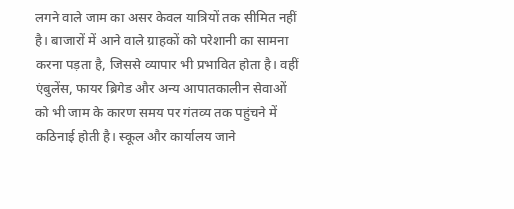लगने वाले जाम का असर केवल यात्रियों तक सीमित नहीं है। बाजारों में आने वाले ग्राहकों को परेशानी का सामना करना पड़ता है, जिससे व्यापार भी प्रभावित होता है। वहीं एंबुलेंस, फायर ब्रिगेड और अन्य आपातकालीन सेवाओं को भी जाम के कारण समय पर गंतव्य तक पहुंचने में कठिनाई होती है। स्कूल और कार्यालय जाने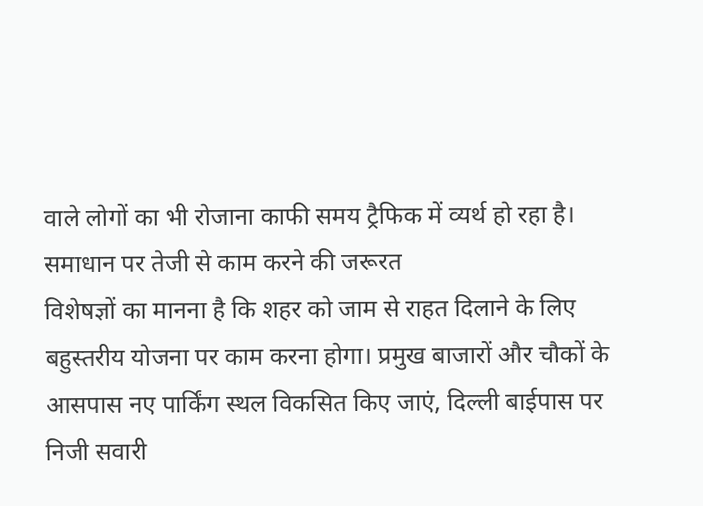वाले लोगों का भी रोजाना काफी समय ट्रैफिक में व्यर्थ हो रहा है।
समाधान पर तेजी से काम करने की जरूरत
विशेषज्ञों का मानना है कि शहर को जाम से राहत दिलाने के लिए बहुस्तरीय योजना पर काम करना होगा। प्रमुख बाजारों और चौकों के आसपास नए पार्किंग स्थल विकसित किए जाएं, दिल्ली बाईपास पर निजी सवारी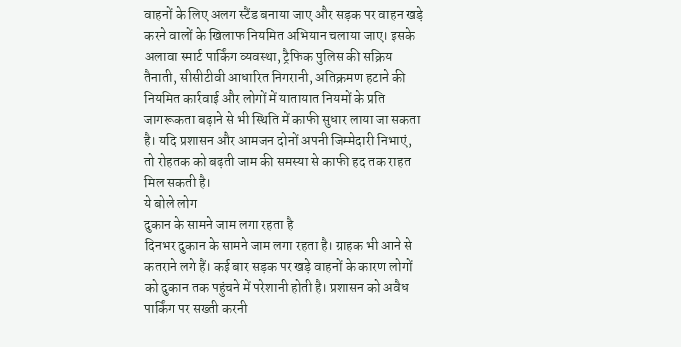वाहनों के लिए अलग स्टैंड बनाया जाए और सड़क पर वाहन खड़े करने वालों के खिलाफ नियमित अभियान चलाया जाए। इसके अलावा स्मार्ट पार्किंग व्यवस्था, ट्रैफिक पुलिस की सक्रिय तैनाती, सीसीटीवी आधारित निगरानी, अतिक्रमण हटाने की नियमित कार्रवाई और लोगों में यातायात नियमों के प्रति जागरूकता बढ़ाने से भी स्थिति में काफी सुधार लाया जा सकता है। यदि प्रशासन और आमजन दोनों अपनी जिम्मेदारी निभाएं, तो रोहतक को बढ़ती जाम की समस्या से काफी हद तक राहत मिल सकती है।
ये बोले लोग
दुकान के सामने जाम लगा रहता है
दिनभर दुकान के सामने जाम लगा रहता है। ग्राहक भी आने से कतराने लगे हैं। कई बार सड़क पर खड़े वाहनों के कारण लोगों को दुकान तक पहुंचने में परेशानी होती है। प्रशासन को अवैध पार्किंग पर सख्ती करनी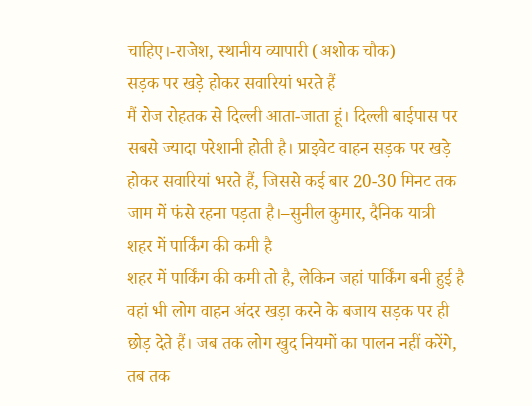चाहिए।-राजेश, स्थानीय व्यापारी (अशोक चौक)
सड़क पर खड़े होकर सवारियां भरते हैं
मैं रोज रोहतक से दिल्ली आता-जाता हूं। दिल्ली बाईपास पर सबसे ज्यादा परेशानी होती है। प्राइवेट वाहन सड़क पर खड़े होकर सवारियां भरते हैं, जिससे कई बार 20-30 मिनट तक जाम में फंसे रहना पड़ता है।–सुनील कुमार, दैनिक यात्री
शहर में पार्किंग की कमी है
शहर में पार्किंग की कमी तो है, लेकिन जहां पार्किंग बनी हुई है वहां भी लोग वाहन अंदर खड़ा करने के बजाय सड़क पर ही छोड़ देते हैं। जब तक लोग खुद नियमों का पालन नहीं करेंगे, तब तक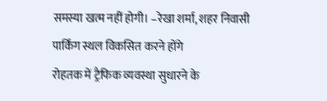समस्या खत्म नहीं होगी। –रेखा शर्मा, शहर निवासी
पार्किंग स्थल विकसित करने होंगे
रोहतक में ट्रैफिक व्यवस्था सुधारने के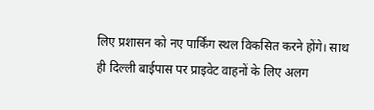लिए प्रशासन को नए पार्किंग स्थल विकसित करने होंगे। साथ ही दिल्ली बाईपास पर प्राइवेट वाहनों के लिए अलग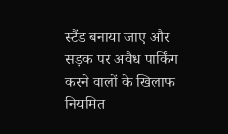स्टैंड बनाया जाए और सड़क पर अवैध पार्किंग करने वालों के खिलाफ नियमित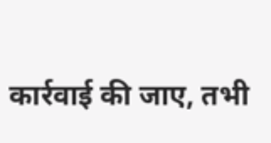कार्रवाई की जाए, तभी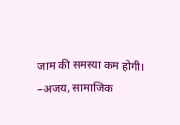जाम की समस्या कम होगी। –अजय, सामाजिक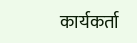कार्यकर्ता